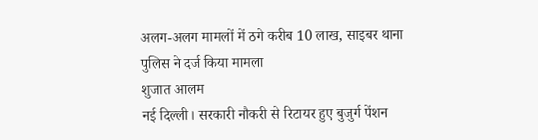अलग-अलग मामलों में ठगे करीब 10 लाख, साइबर थाना पुलिस ने दर्ज किया मामला
शुजात आलम
नई दिल्ली। सरकारी नौकरी से रिटायर हुए बुजुर्ग पेंशन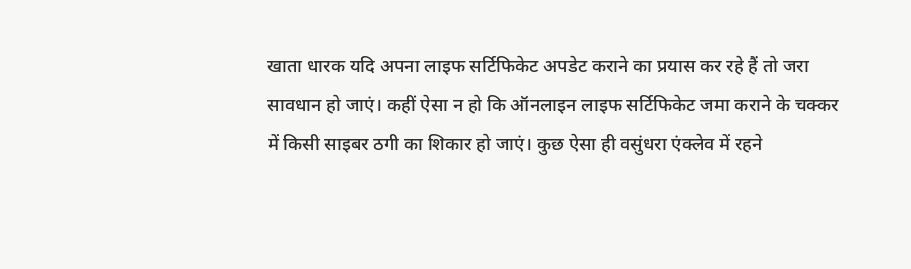खाता धारक यदि अपना लाइफ सर्टिफिकेट अपडेट कराने का प्रयास कर रहे हैं तो जरा सावधान हो जाएं। कहीं ऐसा न हो कि ऑनलाइन लाइफ सर्टिफिकेट जमा कराने के चक्कर में किसी साइबर ठगी का शिकार हो जाएं। कुछ ऐसा ही वसुंधरा एंक्लेव में रहने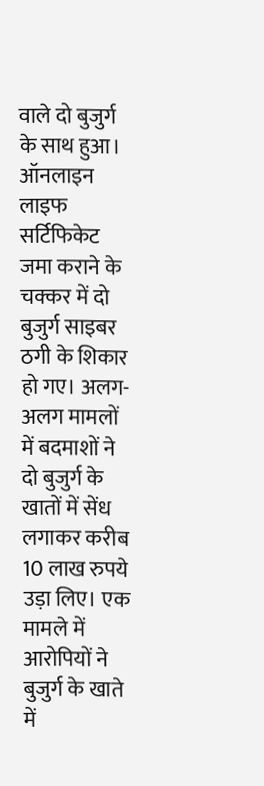वाले दो बुजुर्ग के साथ हुआ।
ऑनलाइन लाइफ सर्टिफिकेट जमा कराने के चक्कर में दो बुजुर्ग साइबर ठगी के शिकार हो गए। अलग-अलग मामलों में बदमाशों ने दो बुजुर्ग के खातों में सेंध लगाकर करीब 10 लाख रुपये उड़ा लिए। एक मामले में आरोपियों ने बुजुर्ग के खाते में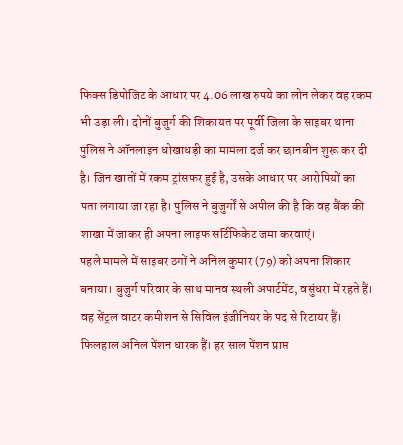फिक्स डिपोजिट के आधार पर 4.06 लाख रुपये का लोन लेकर वह रकम भी उड़ा ली। दोनों बुजुर्ग की शिकायत पर पूर्वी जिला के साइबर थाना पुलिस ने ऑनलाइन धोखाधड़ी का मामला दर्ज कर छानबीन शुरू कर दी है। जिन खातों में रकम ट्रांसफर हुई है, उसके आधार पर आरोपियों का पता लगाया जा रहा है। पुलिस ने बुजुर्गों से अपील की है कि वह बैंक की शाखा में जाकर ही अपना लाइफ सर्टिफिकेट जमा करवाएं।
पहले मामले में साइबर ठगों ने अनिल कुमार (79) को अपना शिकार बनाया। बुजुर्ग परिवार के साथ मानव स्थली अपार्टमेंट, वसुंधरा में रहते हैं। वह सेंट्रल वाटर कमीशन से सिविल इंजीनियर के पद से रिटायर हैं। फिलहाल अनिल पेंशन धारक हैं। हर साल पेंशन प्राप्त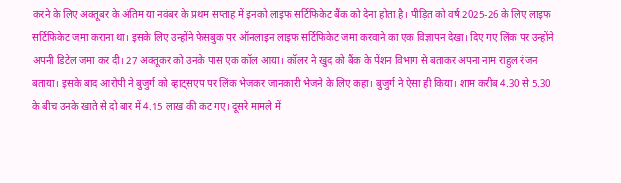करने के लिए अक्तूबर के अंतिम या नवंबर के प्रथम सप्ताह में इनको लाइफ सर्टिफिकेट बैंक को देना होता है। पीड़ित को वर्ष 2025-26 के लिए लाइफ सर्टिफिकेट जमा कराना था। इसके लिए उन्होंने फेसबुक पर ऑनलाइन लाइफ सर्टिफिकेट जमा करवाने का एक विज्ञापन देखा। दिए गए लिंक पर उन्होंने अपनी डिटेल जमा कर दी। 27 अक्तूकर को उनके पास एक कॉल आया। कॉलर ने खुद को बैंक के पेंशन विभाग से बताकर अपना नाम राहुल रंजन बताया। इसके बाद आरोपी ने बुजुर्ग को व्हाट्सएप पर लिंक भेजकर जानकारी भेजने के लिए कहा। बुजुर्ग ने ऐसा ही किया। शाम करीब 4.30 से 5.30 के बीच उनके खाते से दो बार में 4.15 लाख की कट गए। दूसरे मामले में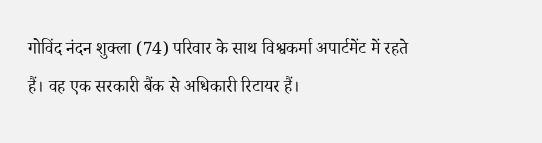गोविंद नंदन शुक्ला (74) परिवार के साथ विश्वकर्मा अपार्टमेंट में रहते हैं। वह एक सरकारी बैंक से अधिकारी रिटायर हैं।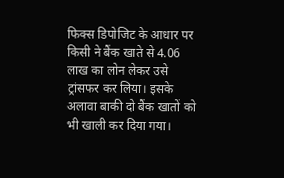फिक्स डिपोजिट के आधार पर किसी ने बैंक खाते से 4.06 लाख का लोन लेकर उसे ट्रांसफर कर लिया। इसके अलावा बाकी दो बैंक खातों को भी खाली कर दिया गया।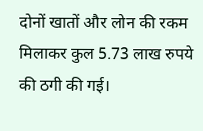दोनों खातों और लोन की रकम मिलाकर कुल 5.73 लाख रुपये की ठगी की गई।